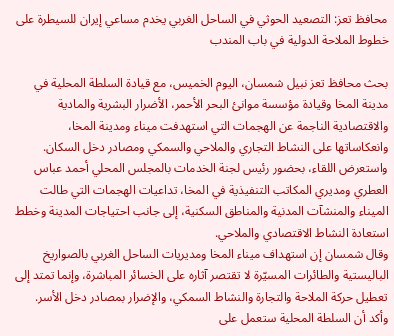محافظ تعز: التصعيد الحوثي في الساحل الغربي يخدم مساعي إيران للسيطرة على خطوط الملاحة الدولية في باب المندب

بحث محافظ تعز نبيل شمسان، اليوم الخميس، مع قيادة السلطة المحلية في مدينة المخا وقيادة مؤسسة موانئ البحر الأحمر، الأضرار البشرية والمادية والاقتصادية الناجمة عن الهجمات التي استهدفت ميناء ومدينة المخا، وانعكاساتها على النشاط التجاري والملاحي والسمكي ومصادر دخل السكان.
واستعرض اللقاء، بحضور رئيس لجنة الخدمات بالمجلس المحلي أحمد عباس العطري ومديري المكاتب التنفيذية في المخا، تداعيات الهجمات التي طالت الميناء والمنشآت المدنية والمناطق السكنية، إلى جانب احتياجات المدينة وخطط استعادة النشاط الاقتصادي والملاحي.
وقال شمسان إن استهداف ميناء المخا ومديريات الساحل الغربي بالصواريخ الباليستية والطائرات المسيّرة لا تقتصر آثاره على الخسائر المباشرة، وإنما تمتد إلى تعطيل حركة الملاحة والتجارة والنشاط السمكي، والإضرار بمصادر دخل الأسر.
وأكد أن السلطة المحلية ستعمل على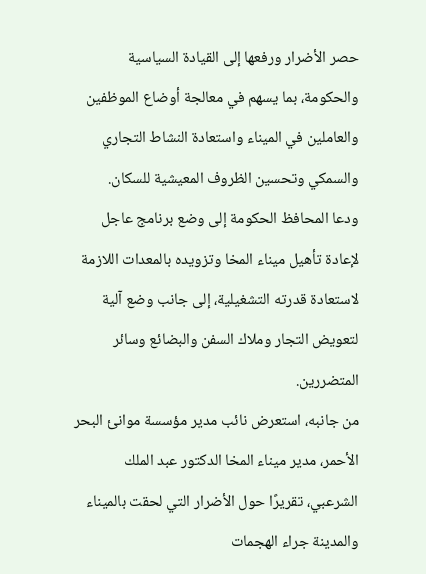حصر الأضرار ورفعها إلى القيادة السياسية والحكومة، بما يسهم في معالجة أوضاع الموظفين والعاملين في الميناء واستعادة النشاط التجاري والسمكي وتحسين الظروف المعيشية للسكان.
ودعا المحافظ الحكومة إلى وضع برنامج عاجل لإعادة تأهيل ميناء المخا وتزويده بالمعدات اللازمة لاستعادة قدرته التشغيلية، إلى جانب وضع آلية لتعويض التجار وملاك السفن والبضائع وسائر المتضررين.
من جانبه، استعرض نائب مدير مؤسسة موانئ البحر الأحمر، مدير ميناء المخا الدكتور عبد الملك الشرعبي، تقريرًا حول الأضرار التي لحقت بالميناء والمدينة جراء الهجمات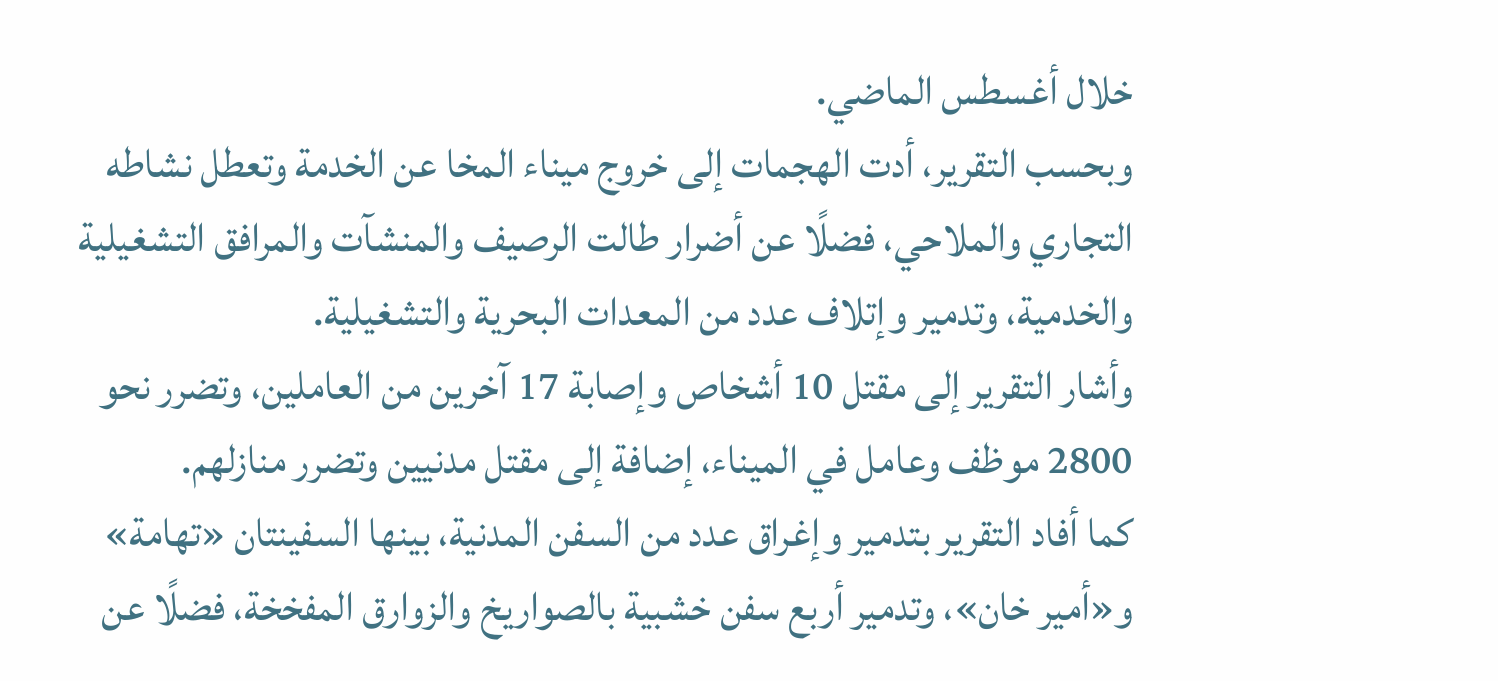خلال أغسطس الماضي.
وبحسب التقرير، أدت الهجمات إلى خروج ميناء المخا عن الخدمة وتعطل نشاطه التجاري والملاحي، فضلًا عن أضرار طالت الرصيف والمنشآت والمرافق التشغيلية والخدمية، وتدمير وإتلاف عدد من المعدات البحرية والتشغيلية.
وأشار التقرير إلى مقتل 10 أشخاص وإصابة 17 آخرين من العاملين، وتضرر نحو 2800 موظف وعامل في الميناء، إضافة إلى مقتل مدنيين وتضرر منازلهم.
كما أفاد التقرير بتدمير وإغراق عدد من السفن المدنية، بينها السفينتان «تهامة» و«أمير خان»، وتدمير أربع سفن خشبية بالصواريخ والزوارق المفخخة، فضلًا عن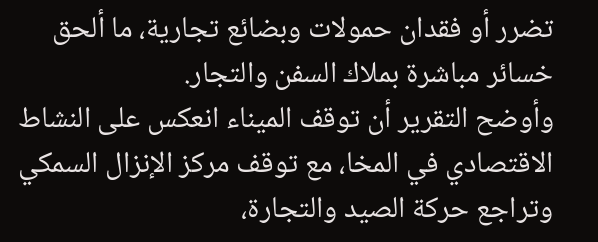تضرر أو فقدان حمولات وبضائع تجارية، ما ألحق خسائر مباشرة بملاك السفن والتجار.
وأوضح التقرير أن توقف الميناء انعكس على النشاط الاقتصادي في المخا، مع توقف مركز الإنزال السمكي وتراجع حركة الصيد والتجارة،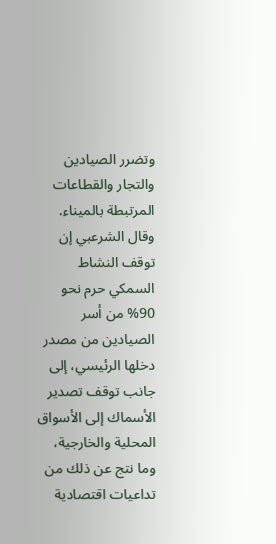وتضرر الصيادين والتجار والقطاعات المرتبطة بالميناء.
وقال الشرعبي إن توقف النشاط السمكي حرم نحو 90% من أسر الصيادين من مصدر دخلها الرئيسي، إلى جانب توقف تصدير الأسماك إلى الأسواق المحلية والخارجية، وما نتج عن ذلك من تداعيات اقتصادية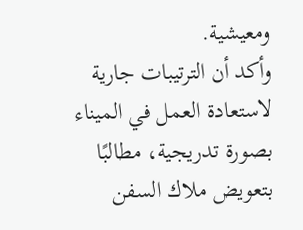ومعيشية.
وأكد أن الترتيبات جارية لاستعادة العمل في الميناء بصورة تدريجية، مطالبًا بتعويض ملاك السفن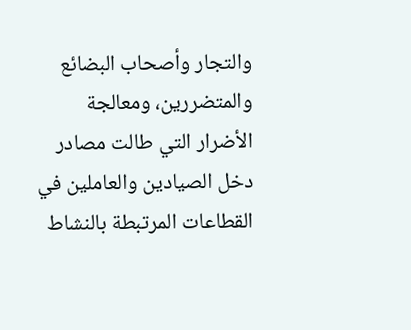والتجار وأصحاب البضائع والمتضررين، ومعالجة الأضرار التي طالت مصادر دخل الصيادين والعاملين في القطاعات المرتبطة بالنشاط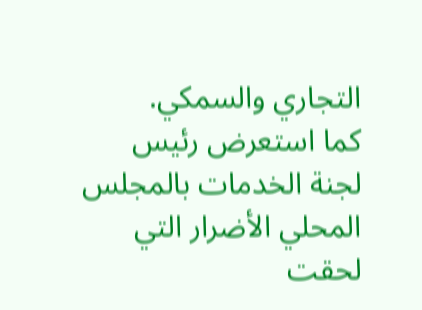التجاري والسمكي.
كما استعرض رئيس لجنة الخدمات بالمجلس المحلي الأضرار التي لحقت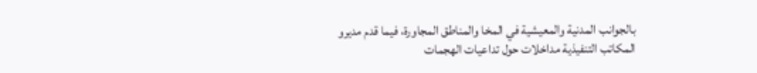بالجوانب المدنية والمعيشية في المخا والمناطق المجاورة، فيما قدم مديرو المكاتب التنفيذية مداخلات حول تداعيات الهجمات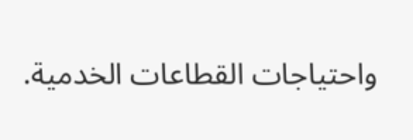واحتياجات القطاعات الخدمية.